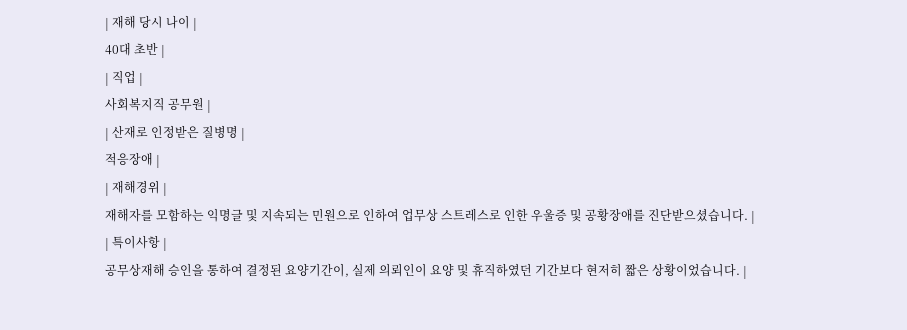| 재해 당시 나이 |
40대 초반 |
| 직업 |
사회복지직 공무원 |
| 산재로 인정받은 질병명 |
적응장애 |
| 재해경위 |
재해자를 모함하는 익명글 및 지속되는 민원으로 인하여 업무상 스트레스로 인한 우울증 및 공황장애를 진단받으셨습니다. |
| 특이사항 |
공무상재해 승인을 통하여 결정된 요양기간이, 실제 의뢰인이 요양 및 휴직하였던 기간보다 현저히 짧은 상황이었습니다. |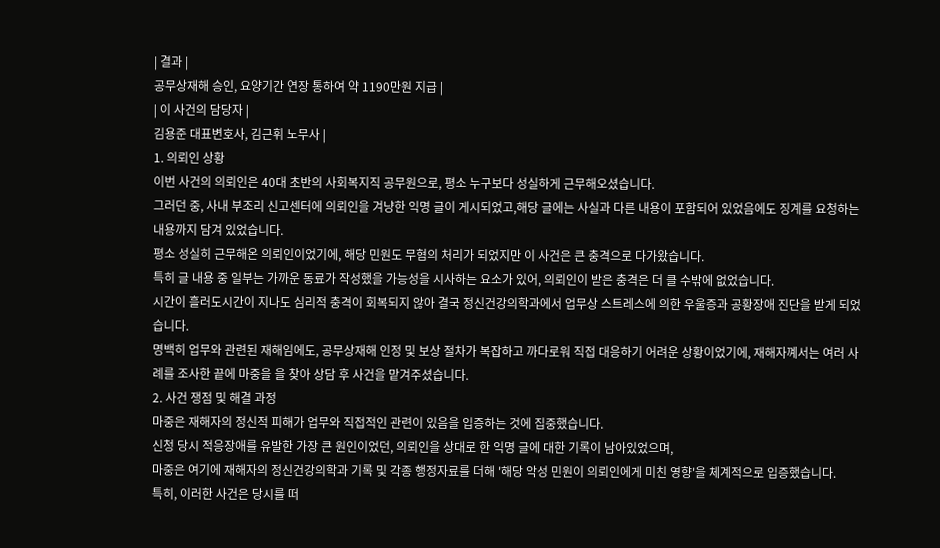| 결과 |
공무상재해 승인, 요양기간 연장 통하여 약 1190만원 지급 |
| 이 사건의 담당자 |
김용준 대표변호사, 김근휘 노무사 |
1. 의뢰인 상황
이번 사건의 의뢰인은 40대 초반의 사회복지직 공무원으로, 평소 누구보다 성실하게 근무해오셨습니다.
그러던 중, 사내 부조리 신고센터에 의뢰인을 겨냥한 익명 글이 게시되었고,해당 글에는 사실과 다른 내용이 포함되어 있었음에도 징계를 요청하는 내용까지 담겨 있었습니다.
평소 성실히 근무해온 의뢰인이었기에, 해당 민원도 무혐의 처리가 되었지만 이 사건은 큰 충격으로 다가왔습니다.
특히 글 내용 중 일부는 가까운 동료가 작성했을 가능성을 시사하는 요소가 있어, 의뢰인이 받은 충격은 더 클 수밖에 없었습니다.
시간이 흘러도시간이 지나도 심리적 충격이 회복되지 않아 결국 정신건강의학과에서 업무상 스트레스에 의한 우울증과 공황장애 진단을 받게 되었습니다.
명백히 업무와 관련된 재해임에도, 공무상재해 인정 및 보상 절차가 복잡하고 까다로워 직접 대응하기 어려운 상황이었기에, 재해자꼐서는 여러 사례를 조사한 끝에 마중을 을 찾아 상담 후 사건을 맡겨주셨습니다.
2. 사건 쟁점 및 해결 과정
마중은 재해자의 정신적 피해가 업무와 직접적인 관련이 있음을 입증하는 것에 집중했습니다.
신청 당시 적응장애를 유발한 가장 큰 원인이었던, 의뢰인을 상대로 한 익명 글에 대한 기록이 남아있었으며,
마중은 여기에 재해자의 정신건강의학과 기록 및 각종 행정자료를 더해 '해당 악성 민원이 의뢰인에게 미친 영향'을 체계적으로 입증했습니다.
특히, 이러한 사건은 당시를 떠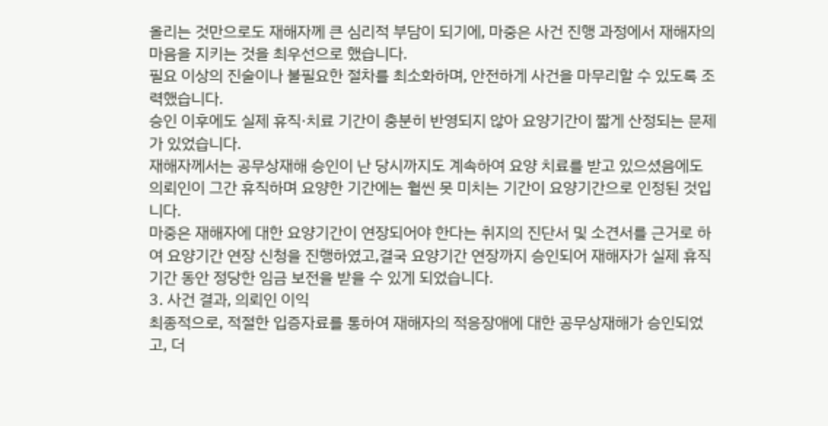올리는 것만으로도 재해자께 큰 심리적 부담이 되기에, 마중은 사건 진행 과정에서 재해자의 마음을 지키는 것을 최우선으로 했습니다.
필요 이상의 진술이나 불필요한 절차를 최소화하며, 안전하게 사건을 마무리할 수 있도록 조력했습니다.
승인 이후에도 실제 휴직·치료 기간이 충분히 반영되지 않아 요양기간이 짧게 산정되는 문제가 있었습니다.
재해자께서는 공무상재해 승인이 난 당시까지도 계속하여 요양 치료를 받고 있으셨음에도 의뢰인이 그간 휴직하며 요양한 기간에는 훨씬 못 미치는 기간이 요양기간으로 인정된 것입니다.
마중은 재해자에 대한 요양기간이 연장되어야 한다는 취지의 진단서 및 소견서를 근거로 하여 요양기간 연장 신청을 진행하였고,결국 요양기간 연장까지 승인되어 재해자가 실제 휴직 기간 동안 정당한 임금 보전을 받을 수 있게 되었습니다.
3. 사건 결과, 의뢰인 이익
최종적으로, 적절한 입증자료를 통하여 재해자의 적응장애에 대한 공무상재해가 승인되었고, 더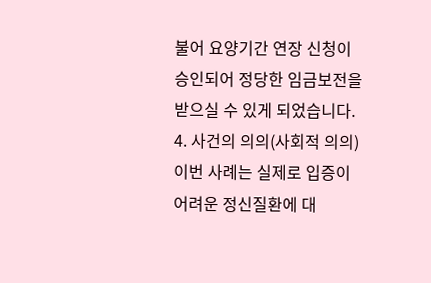불어 요양기간 연장 신청이 승인되어 정당한 임금보전을 받으실 수 있게 되었습니다.
4. 사건의 의의(사회적 의의)
이번 사례는 실제로 입증이 어려운 정신질환에 대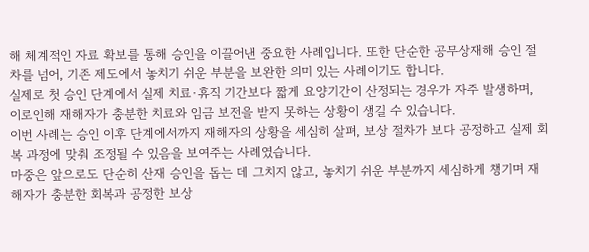해 체계적인 자료 확보를 통해 승인을 이끌어낸 중요한 사례입니다. 또한 단순한 공무상재해 승인 절차를 넘어, 기존 제도에서 놓치기 쉬운 부분을 보완한 의미 있는 사례이기도 합니다.
실제로 첫 승인 단계에서 실제 치료∙휴직 기간보다 짧게 요양기간이 산정되는 경우가 자주 발생하며, 이로인해 재해자가 충분한 치료와 임금 보전을 받지 못하는 상황이 생길 수 있습니다.
이번 사례는 승인 이후 단계에서까지 재해자의 상황을 세심히 살펴, 보상 절차가 보다 공정하고 실제 회복 과정에 맞춰 조정될 수 있음을 보여주는 사례였습니다.
마중은 앞으로도 단순히 산재 승인을 돕는 데 그치지 않고, 놓치기 쉬운 부분까지 세심하게 챙기며 재해자가 충분한 회복과 공정한 보상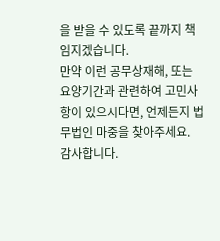을 받을 수 있도록 끝까지 책임지겠습니다.
만약 이런 공무상재해, 또는 요양기간과 관련하여 고민사항이 있으시다면, 언제든지 법무법인 마중을 찾아주세요.
감사합니다.